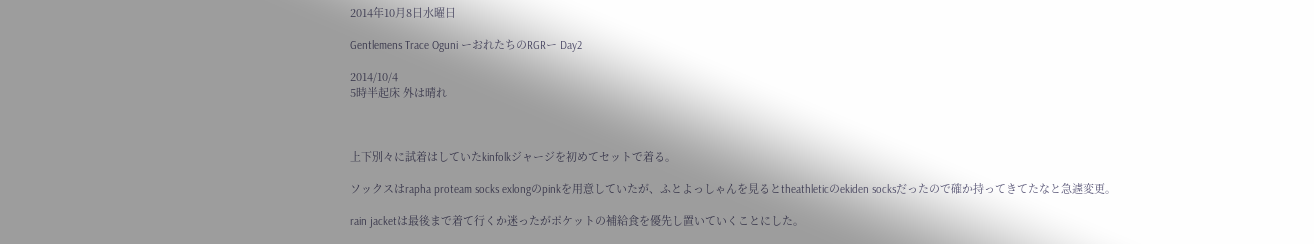2014年10月8日水曜日

Gentlemens Trace Oguni ーおれたちのRGRー Day2

2014/10/4
5時半起床 外は晴れ



上下別々に試着はしていたkinfolkジャージを初めてセットで着る。

ソックスはrapha proteam socks exlongのpinkを用意していたが、ふとよっしゃんを見るとtheathleticのekiden socksだったので確か持ってきてたなと急遽変更。

rain jacketは最後まで着て行くか迷ったがポケットの補給食を優先し置いていくことにした。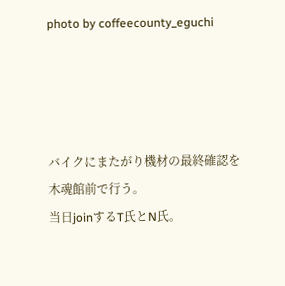photo by coffeecounty_eguchi




バイクにまたがり機材の最終確認を木魂館前で行う。
当日joinするT氏とN氏。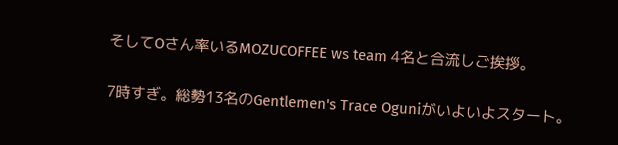そしてOさん率いるMOZUCOFFEE ws team 4名と合流しご挨拶。

7時すぎ。総勢13名のGentlemen's Trace Oguniがいよいよスタート。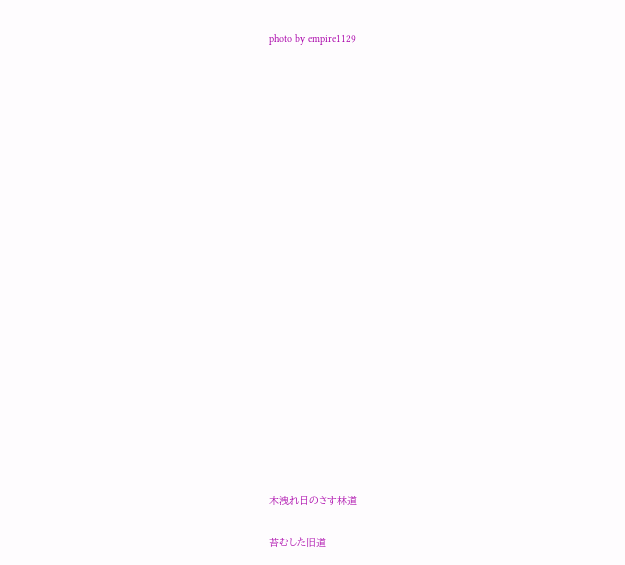photo by empire1129





















木洩れ日のさす林道

苔むした旧道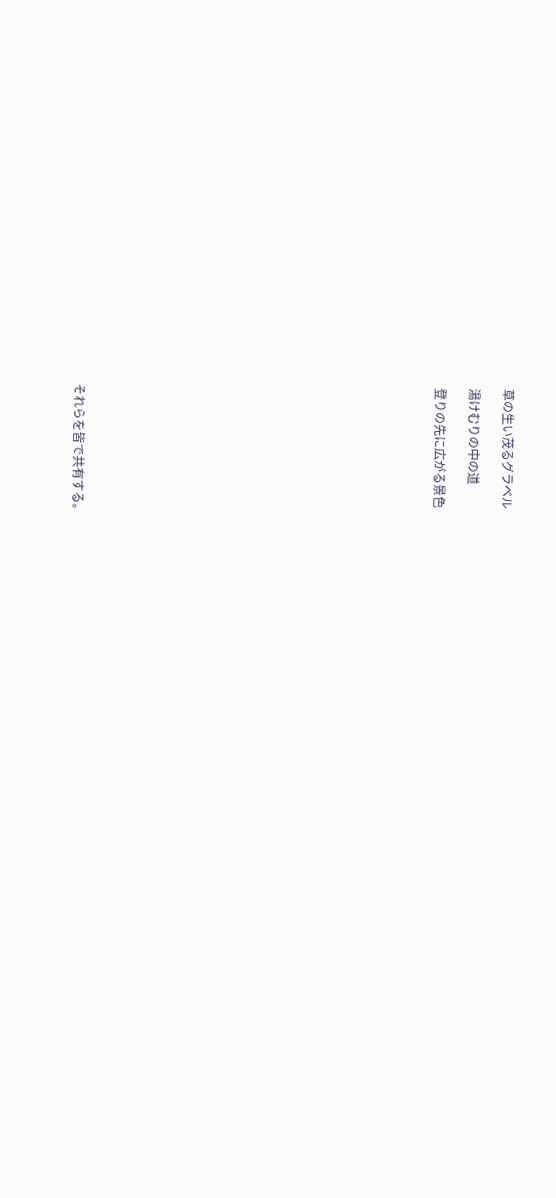草の生い茂るグラベル

湯けむりの中の道

登りの先に広がる景色




















それらを皆で共有する。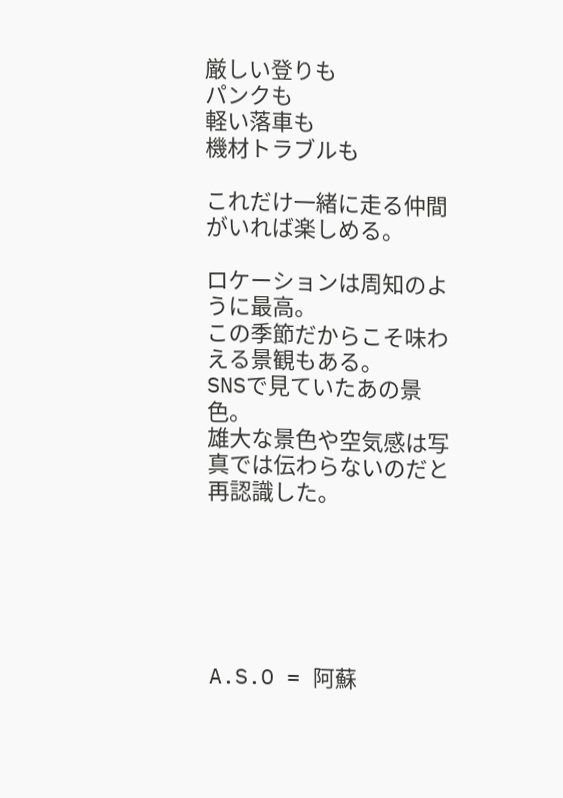厳しい登りも
パンクも
軽い落車も
機材トラブルも

これだけ一緒に走る仲間がいれば楽しめる。

ロケーションは周知のように最高。
この季節だからこそ味わえる景観もある。
SNSで見ていたあの景色。
雄大な景色や空気感は写真では伝わらないのだと再認識した。






A.S.O = 阿蘇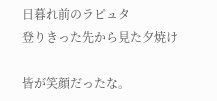日暮れ前のラピュタ
登りきった先から見た夕焼け

皆が笑顔だったな。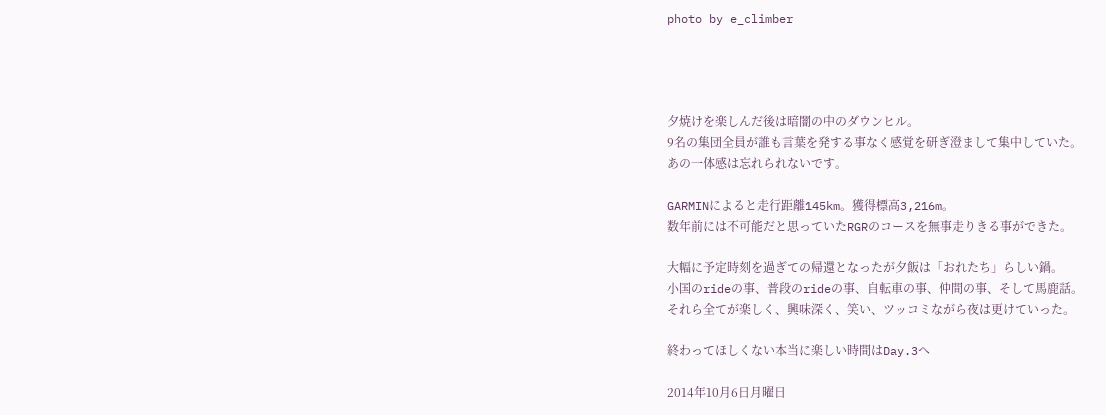photo by e_climber




夕焼けを楽しんだ後は暗闇の中のダウンヒル。
9名の集団全員が誰も言葉を発する事なく感覚を研ぎ澄まして集中していた。
あの一体感は忘れられないです。

GARMINによると走行距離145km。獲得標高3,216m。
数年前には不可能だと思っていたRGRのコースを無事走りきる事ができた。

大幅に予定時刻を過ぎての帰還となったが夕飯は「おれたち」らしい鍋。
小国のrideの事、普段のrideの事、自転車の事、仲間の事、そして馬鹿話。
それら全てが楽しく、興味深く、笑い、ツッコミながら夜は更けていった。

終わってほしくない本当に楽しい時間はDay.3へ

2014年10月6日月曜日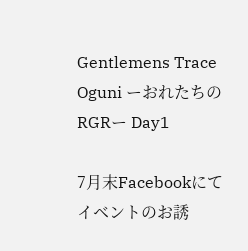Gentlemens Trace Oguni ーおれたちのRGRー Day1

7月末Facebookにてイベントのお誘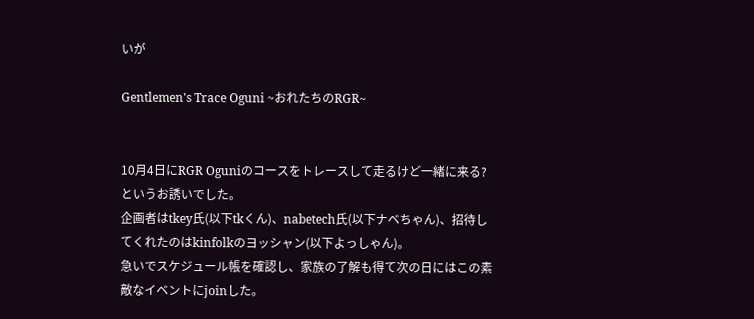いが

Gentlemen's Trace Oguni ~おれたちのRGR~


10月4日にRGR Oguniのコースをトレースして走るけど一緒に来る?というお誘いでした。
企画者はtkey氏(以下tkくん)、nabetech氏(以下ナベちゃん)、招待してくれたのはkinfolkのヨッシャン(以下よっしゃん)。
急いでスケジュール帳を確認し、家族の了解も得て次の日にはこの素敵なイベントにjoinした。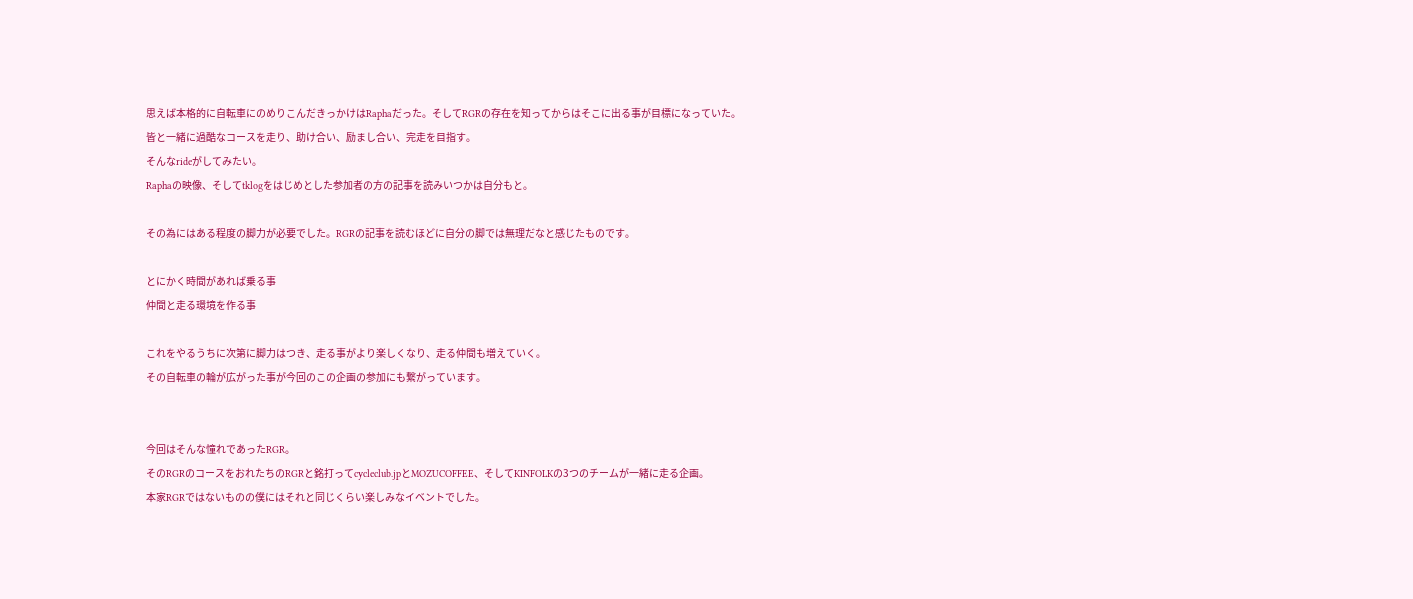思えば本格的に自転車にのめりこんだきっかけはRaphaだった。そしてRGRの存在を知ってからはそこに出る事が目標になっていた。
皆と一緒に過酷なコースを走り、助け合い、励まし合い、完走を目指す。
そんなrideがしてみたい。
Raphaの映像、そしてtklogをはじめとした参加者の方の記事を読みいつかは自分もと。

その為にはある程度の脚力が必要でした。RGRの記事を読むほどに自分の脚では無理だなと感じたものです。

とにかく時間があれば乗る事
仲間と走る環境を作る事

これをやるうちに次第に脚力はつき、走る事がより楽しくなり、走る仲間も増えていく。
その自転車の輪が広がった事が今回のこの企画の参加にも繋がっています。


今回はそんな憧れであったRGR。
そのRGRのコースをおれたちのRGRと銘打ってcycleclub.jpとMOZUCOFFEE、そしてKINFOLKの3つのチームが一緒に走る企画。
本家RGRではないものの僕にはそれと同じくらい楽しみなイベントでした。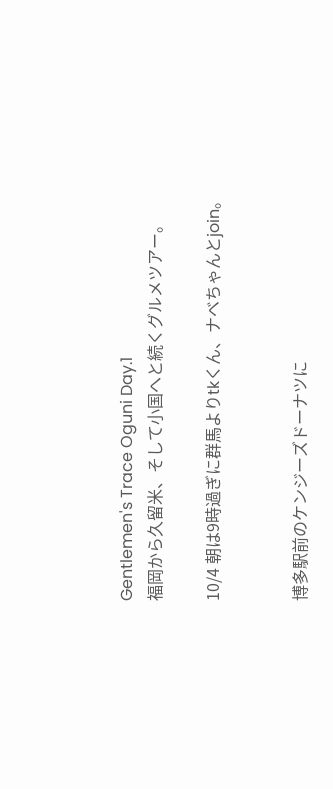Gentlemen's Trace Oguni Day.1
福岡から久留米、そして小国へと続くグルメツアー。

10/4 朝は9時過ぎに群馬よりtkくん、ナベちゃんとjoin。


博多駅前のケンジーズドーナツに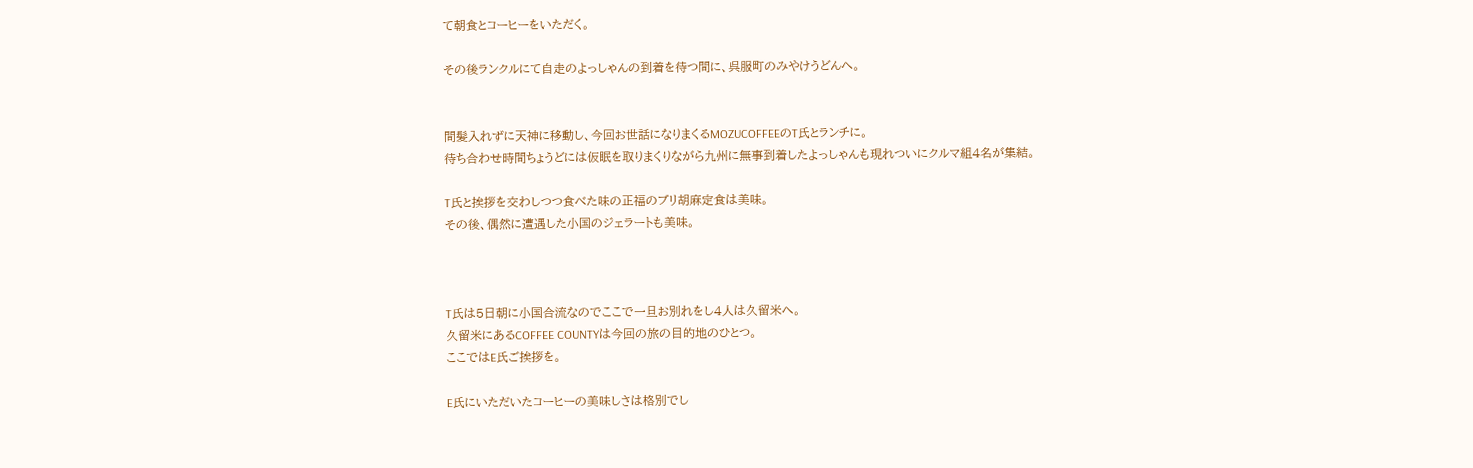て朝食とコーヒーをいただく。

その後ランクルにて自走のよっしゃんの到着を待つ間に、呉服町のみやけうどんへ。


間髪入れずに天神に移動し、今回お世話になりまくるMOZUCOFFEEのT氏とランチに。
待ち合わせ時間ちょうどには仮眠を取りまくりながら九州に無事到着したよっしゃんも現れついにクルマ組4名が集結。

T氏と挨拶を交わしつつ食べた味の正福のブリ胡麻定食は美味。
その後、偶然に遭遇した小国のジェラートも美味。



T氏は5日朝に小国合流なのでここで一旦お別れをし4人は久留米へ。
久留米にあるCOFFEE COUNTYは今回の旅の目的地のひとつ。
ここではE氏ご挨拶を。

E氏にいただいたコーヒーの美味しさは格別でし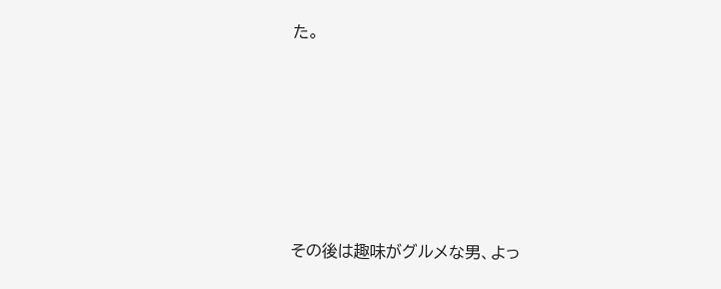た。








その後は趣味がグルメな男、よっ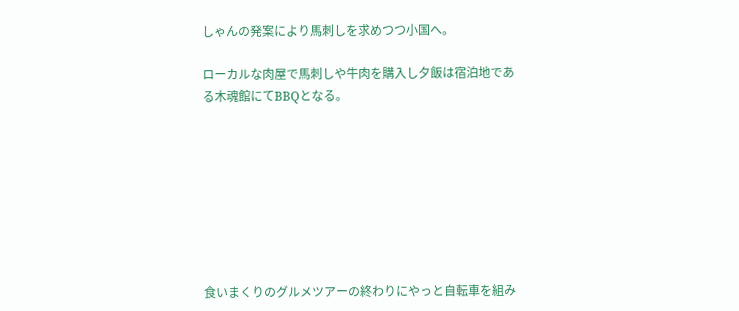しゃんの発案により馬刺しを求めつつ小国へ。

ローカルな肉屋で馬刺しや牛肉を購入し夕飯は宿泊地である木魂館にてBBQとなる。








食いまくりのグルメツアーの終わりにやっと自転車を組み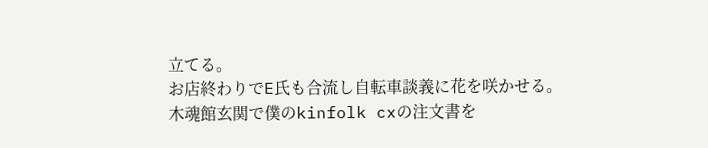立てる。
お店終わりでE氏も合流し自転車談義に花を咲かせる。
木魂館玄関で僕のkinfolk cxの注文書を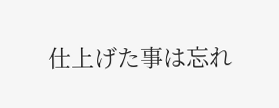仕上げた事は忘れ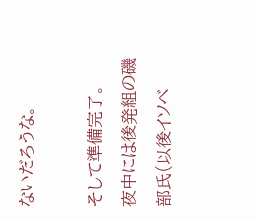ないだろうな。

そして準備完了。
夜中には後発組の磯部氏(以後イソベ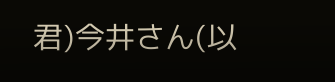君)今井さん(以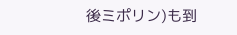後ミポリン)も到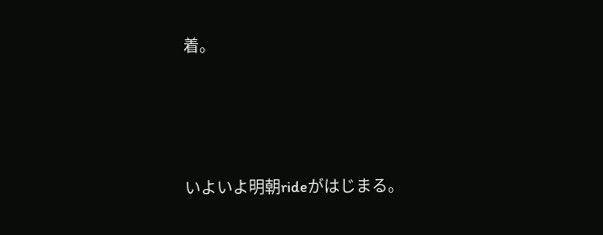着。




いよいよ明朝rideがはじまる。